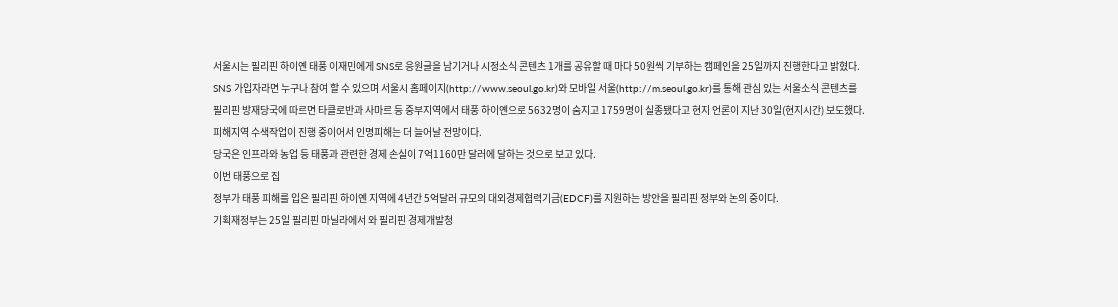서울시는 필리핀 하이옌 태풍 이재민에게 SNS로 응원글을 남기거나 시정소식 콘텐츠 1개를 공유할 때 마다 50원씩 기부하는 캠페인을 25일까지 진행한다고 밝혔다.
SNS 가입자라면 누구나 참여 할 수 있으며 서울시 홈페이지(http://www.seoul.go.kr)와 모바일 서울(http://m.seoul.go.kr)를 통해 관심 있는 서울소식 콘텐츠를
필리핀 방재당국에 따르면 타클로반과 사마르 등 중부지역에서 태풍 하이옌으로 5632명이 숨지고 1759명이 실종됐다고 현지 언론이 지난 30일(현지시간) 보도했다.
피해지역 수색작업이 진행 중이어서 인명피해는 더 늘어날 전망이다.
당국은 인프라와 농업 등 태풍과 관련한 경제 손실이 7억1160만 달러에 달하는 것으로 보고 있다.
이번 태풍으로 집
정부가 태풍 피해를 입은 필리핀 하이옌 지역에 4년간 5억달러 규모의 대외경제협력기금(EDCF)를 지원하는 방안을 필리핀 정부와 논의 중이다.
기획재정부는 25일 필리핀 마닐라에서 와 필리핀 경제개발청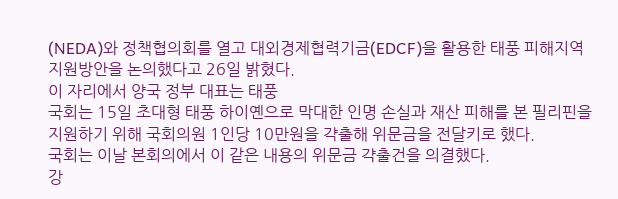(NEDA)와 정책협의회를 열고 대외경제협력기금(EDCF)을 활용한 태풍 피해지역 지원방안을 논의했다고 26일 밝혔다.
이 자리에서 양국 정부 대표는 태풍
국회는 15일 초대형 태풍 하이옌으로 막대한 인명 손실과 재산 피해를 본 필리핀을 지원하기 위해 국회의원 1인당 10만원을 갹출해 위문금을 전달키로 했다.
국회는 이날 본회의에서 이 같은 내용의 위문금 갹출건을 의결했다.
강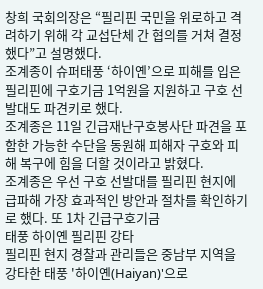창희 국회의장은 “필리핀 국민을 위로하고 격려하기 위해 각 교섭단체 간 협의를 거쳐 결정했다”고 설명했다.
조계종이 슈퍼태풍 ‘하이옌’으로 피해를 입은 필리핀에 구호기금 1억원을 지원하고 구호 선발대도 파견키로 했다.
조계종은 11일 긴급재난구호봉사단 파견을 포함한 가능한 수단을 동원해 피해자 구호와 피해 복구에 힘을 더할 것이라고 밝혔다.
조계종은 우선 구호 선발대를 필리핀 현지에 급파해 가장 효과적인 방안과 절차를 확인하기로 했다. 또 1차 긴급구호기금
태풍 하이옌 필리핀 강타
필리핀 현지 경찰과 관리들은 중남부 지역을 강타한 태풍 '하이옌(Haiyan)'으로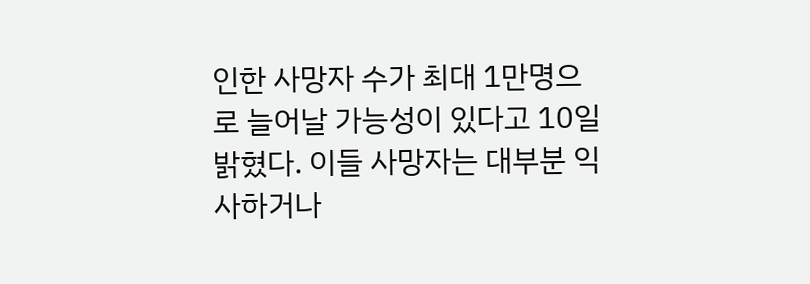인한 사망자 수가 최대 1만명으로 늘어날 가능성이 있다고 10일 밝혔다. 이들 사망자는 대부분 익사하거나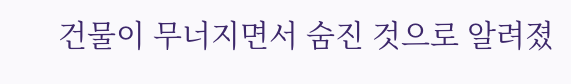건물이 무너지면서 숨진 것으로 알려졌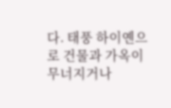다. 태풍 하이옌으로 건물과 가옥이 무너지거나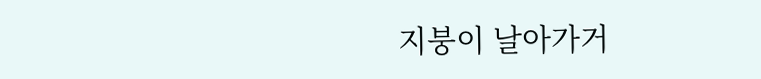지붕이 날아가거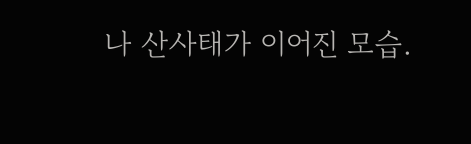나 산사태가 이어진 모습.